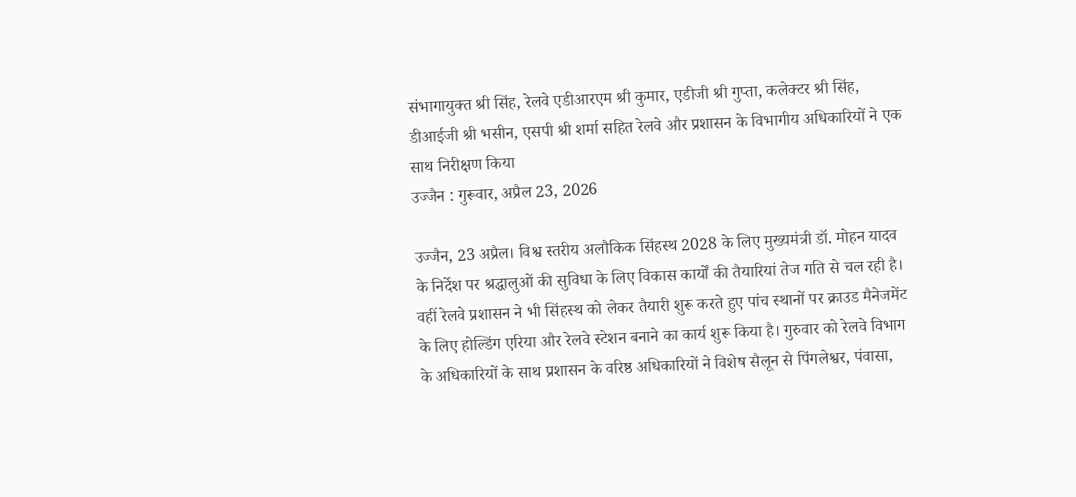संभागायुक्त श्री सिंह, रेलवे एडीआरएम श्री कुमार, एडीजी श्री गुप्ता, कलेक्टर श्री सिंह, डीआईजी श्री भसीन, एसपी श्री शर्मा सहित रेलवे और प्रशासन के विभागीय अधिकारियों ने एक साथ निरीक्षण किया
उज्जैन : गुरूवार, अप्रैल 23, 2026

उज्जैन, 23 अप्रैल। विश्व स्तरीय अलौकिक सिंहस्थ 2028 के लिए मुख्यमंत्री डॉ. मोहन यादव के निर्देश पर श्रद्धालुओं की सुविधा के लिए विकास कार्यों की तैयारियां तेज गति से चल रही है। वहीं रेलवे प्रशासन ने भी सिंहस्थ को लेकर तैयारी शुरू करते हुए पांच स्थानों पर क्राउड मैनेजमेंट के लिए होल्डिंग एरिया और रेलवे स्टेशन बनाने का कार्य शुरू किया है। गुरुवार को रेलवे विभाग के अधिकारियों के साथ प्रशासन के वरिष्ठ अधिकारियों ने विशेष सैलून से पिंगलेश्वर, पंवासा,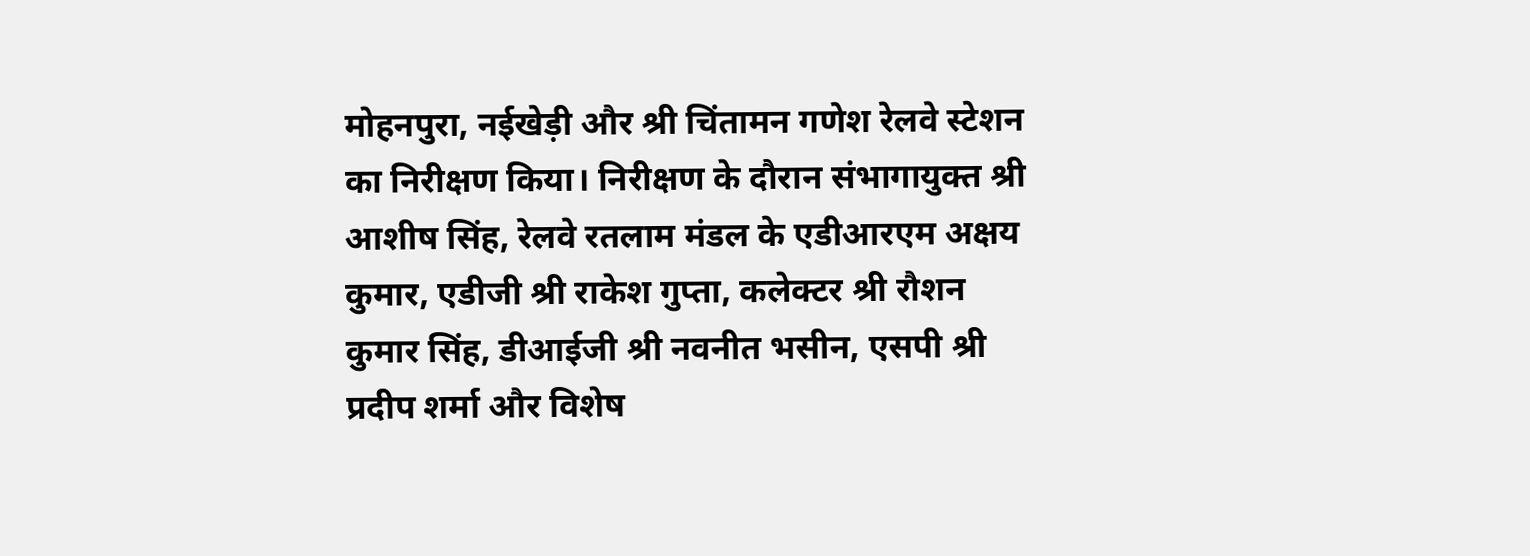मोहनपुरा, नईखेड़ी और श्री चिंतामन गणेश रेलवे स्टेशन का निरीक्षण किया। निरीक्षण के दौरान संभागायुक्त श्री आशीष सिंह, रेलवे रतलाम मंडल के एडीआरएम अक्षय कुमार, एडीजी श्री राकेश गुप्ता, कलेक्टर श्री रौशन कुमार सिंह, डीआईजी श्री नवनीत भसीन, एसपी श्री प्रदीप शर्मा और विशेष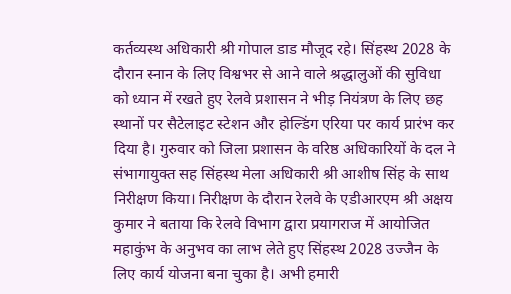कर्तव्यस्थ अधिकारी श्री गोपाल डाड मौजूद रहे। सिंहस्थ 2028 के दौरान स्नान के लिए विश्वभर से आने वाले श्रद्धालुओं की सुविधा को ध्यान में रखते हुए रेलवे प्रशासन ने भीड़ नियंत्रण के लिए छह स्थानों पर सैटेलाइट स्टेशन और होल्डिंग एरिया पर कार्य प्रारंभ कर दिया है। गुरुवार को जिला प्रशासन के वरिष्ठ अधिकारियों के दल ने संभागायुक्त सह सिंहस्थ मेला अधिकारी श्री आशीष सिंह के साथ निरीक्षण किया। निरीक्षण के दौरान रेलवे के एडीआरएम श्री अक्षय कुमार ने बताया कि रेलवे विभाग द्वारा प्रयागराज में आयोजित महाकुंभ के अनुभव का लाभ लेते हुए सिंहस्थ 2028 उज्जैन के लिए कार्य योजना बना चुका है। अभी हमारी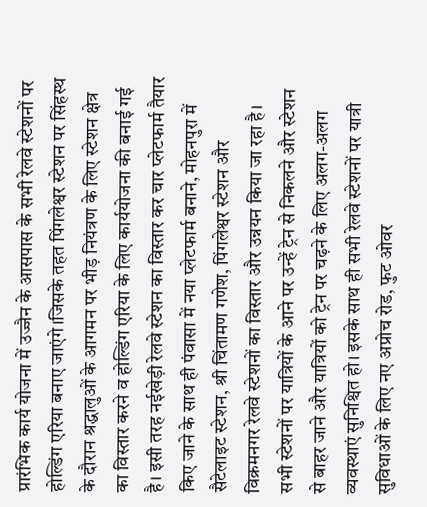प्रारंभिक कार्य योजना में उज्जैन के आसपास के सभी रेलवे स्टेशनों पर होल्डिंग एरिया बनाए जाएंगे।जिसके तहत पिंगलेश्वर स्टेशन पर सिंहस्थ के दौरान श्रद्धालुओं के आगमन पर भीड़ नियंत्रण के लिए स्टेशन क्षेत्र का विस्तार करने व होल्डिंग एरिया के लिए कार्ययोजना की बनाई गई है। इसी तरह नईखेड़ी रेलवे स्टेशन का विस्तार कर चार प्लेटफार्म तैयार किए जाने के साथ ही पंवासा में नया प्लेटफार्म बनाने, मोहनपुरा में सैटेलाइट स्टेशन, श्री चिंतामण गणेश, पिंगलेश्वर स्टेशन और विक्रमनगर रेलवे स्टेशनों का विस्तार और उन्नयन किया जा रहा है। सभी स्टेशनों पर यात्रियों के आने पर उन्हें ट्रेन से निकलने और स्टेशन से बाहर जाने और यात्रियों को ट्रेन पर चढ़ने के लिए अलग-अलग व्यवस्थाएं सुनिश्चित हो। इसके साथ ही सभी रेलवे स्टेशनों पर यात्री सुविधाओं के लिए नए अप्रोच रोड, फुट ओवर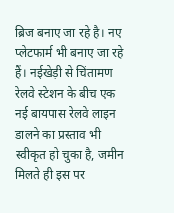ब्रिज बनाए जा रहे है। नए प्लेटफार्म भी बनाए जा रहे हैं। नईखेड़ी से चिंतामण रेलवे स्टेशन के बीच एक नई बायपास रेलवे लाइन डालने का प्रस्ताव भी स्वीकृत हो चुका है, जमीन मिलते ही इस पर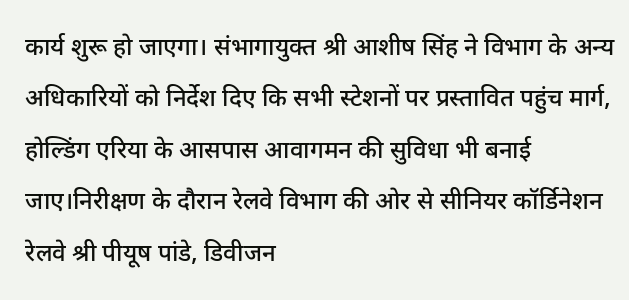कार्य शुरू हो जाएगा। संभागायुक्त श्री आशीष सिंह ने विभाग के अन्य अधिकारियों को निर्देश दिए कि सभी स्टेशनों पर प्रस्तावित पहुंच मार्ग, होल्डिंग एरिया के आसपास आवागमन की सुविधा भी बनाई जाए।निरीक्षण के दौरान रेलवे विभाग की ओर से सीनियर कॉर्डिनेशन रेलवे श्री पीयूष पांडे, डिवीजन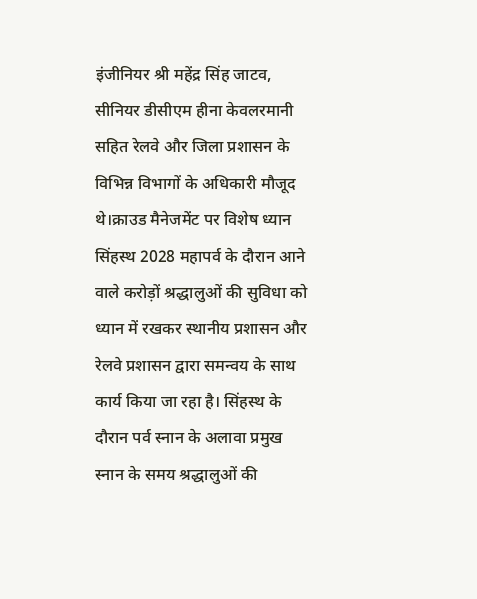इंजीनियर श्री महेंद्र सिंह जाटव, सीनियर डीसीएम हीना केवलरमानी सहित रेलवे और जिला प्रशासन के विभिन्न विभागों के अधिकारी मौजूद थे।क्राउड मैनेजमेंट पर विशेष ध्यान सिंहस्थ 2028 महापर्व के दौरान आने वाले करोड़ों श्रद्धालुओं की सुविधा को ध्यान में रखकर स्थानीय प्रशासन और रेलवे प्रशासन द्वारा समन्वय के साथ कार्य किया जा रहा है। सिंहस्थ के दौरान पर्व स्नान के अलावा प्रमुख स्नान के समय श्रद्धालुओं की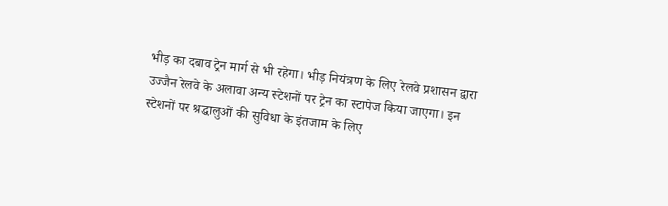भीड़ का दबाव ट्रेन मार्ग से भी रहेगा। भीड़ नियंत्रण के लिए रेलवे प्रशासन द्वारा उज्जैन रेलवे के अलावा अन्य स्टेशनों पर ट्रेन का स्टापेज किया जाएगा। इन स्टेशनों पर श्रद्धालुओं की सुविधा के इंतजाम के लिए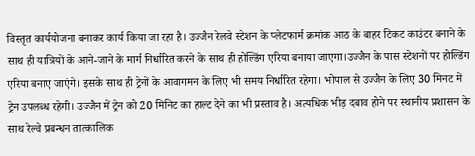विस्तृत कार्ययोजना बनाकर कार्य किया जा रहा है। उज्जैन रेलवे स्टेशन के प्लेटफार्म क्रमांक आठ के बाहर टिकट काउंटर बनाने के साथ ही यात्रियों के आने-जाने के मार्ग निर्धारित करने के साथ ही होल्डिंग एरिया बनाया जाएगा।उज्जैन के पास स्टेशनों पर होल्डिंग एरिया बनाए जाएंगे। इसके साथ ही ट्रेनों के आवागमन के लिए भी समय निर्धारित रहेगा। भोपाल से उज्जैन के लिए 30 मिनट में ट्रेन उपलब्ध रहेगी। उज्जैन में ट्रेन को 20 मिनिट का हाल्ट देने का भी प्रस्ताव है। अत्यधिक भीड़ दबाव होने पर स्थानीय प्रशासन के साथ रेल्वे प्रबन्धन तात्कालिक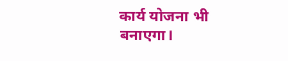कार्य योजना भी बनाएगा।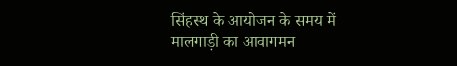सिंहस्थ के आयोजन के समय में मालगाड़ी का आवागमन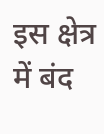इस क्षेत्र में बंद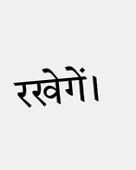रखेगें।